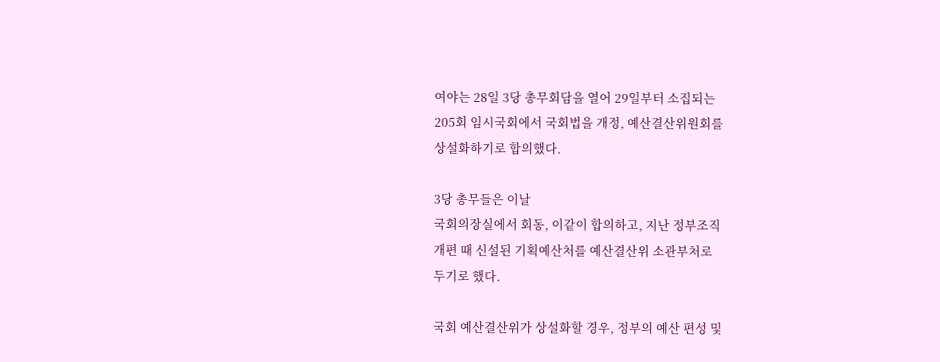여야는 28일 3당 총무회담을 열어 29일부터 소집되는
205회 임시국회에서 국회법을 개정, 예산결산위원회를
상설화하기로 합의했다.

3당 총무들은 이날
국회의장실에서 회동, 이같이 합의하고, 지난 정부조직
개편 때 신설된 기획예산처를 예산결산위 소관부처로
두기로 했다.

국회 예산결산위가 상설화할 경우, 정부의 예산 편성 및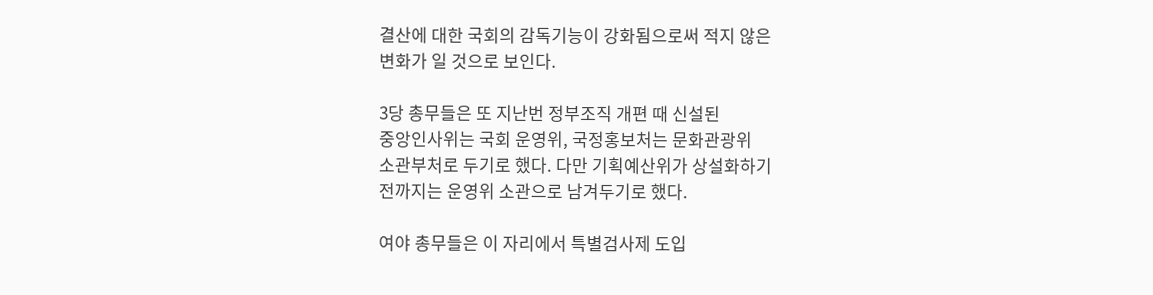결산에 대한 국회의 감독기능이 강화됨으로써 적지 않은
변화가 일 것으로 보인다.

3당 총무들은 또 지난번 정부조직 개편 때 신설된
중앙인사위는 국회 운영위, 국정홍보처는 문화관광위
소관부처로 두기로 했다. 다만 기획예산위가 상설화하기
전까지는 운영위 소관으로 남겨두기로 했다.

여야 총무들은 이 자리에서 특별검사제 도입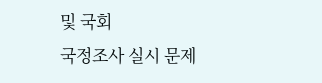및 국회
국정조사 실시 문제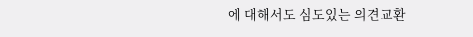에 대해서도 심도있는 의견교환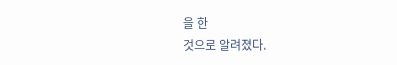을 한
것으로 알려졌다.